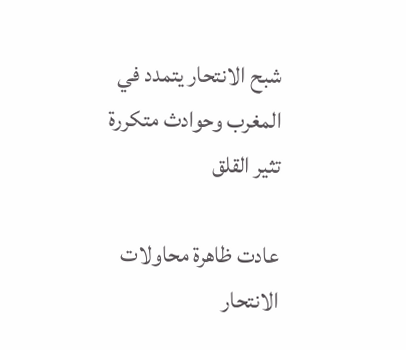شبح الانتحار يتمدد في المغرب وحوادث متكررة تثير القلق

عادت ظاهرة محاولات الانتحار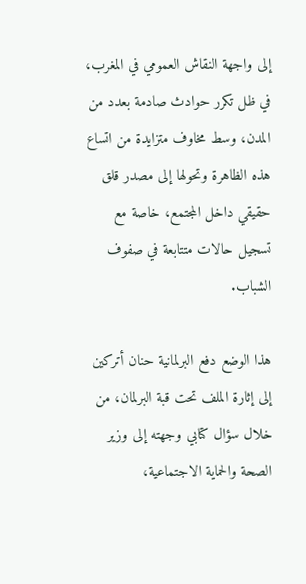إلى واجهة النقاش العمومي في المغرب، في ظل تكرر حوادث صادمة بعدد من المدن، وسط مخاوف متزايدة من اتساع هذه الظاهرة وتحولها إلى مصدر قلق حقيقي داخل المجتمع، خاصة مع تسجيل حالات متتابعة في صفوف الشباب.

هذا الوضع دفع البرلمانية حنان أتركين إلى إثارة الملف تحت قبة البرلمان، من خلال سؤال كتابي وجهته إلى وزير الصحة والحماية الاجتماعية،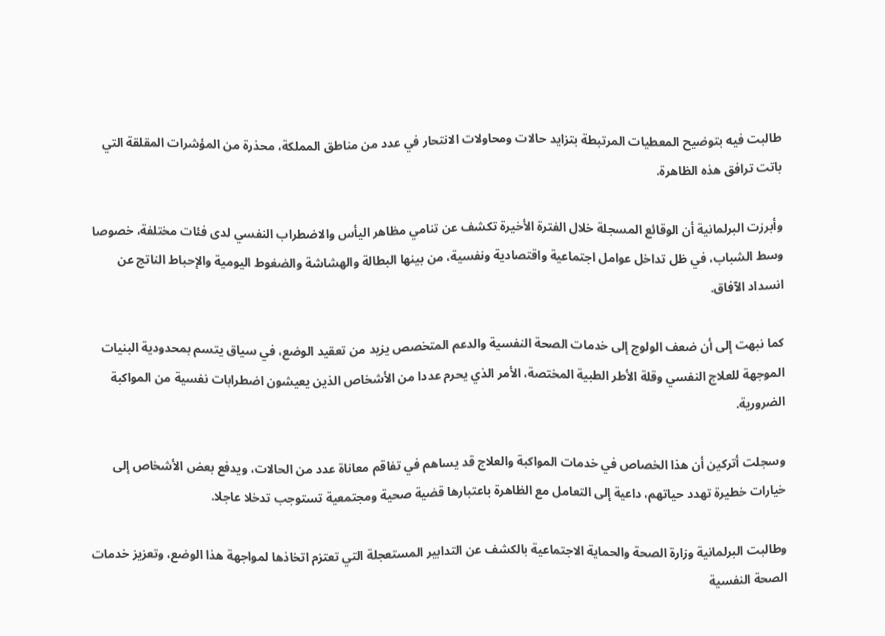طالبت فيه بتوضيح المعطيات المرتبطة بتزايد حالات ومحاولات الانتحار في عدد من مناطق المملكة، محذرة من المؤشرات المقلقة التي باتت ترافق هذه الظاهرة.

وأبرزت البرلمانية أن الوقائع المسجلة خلال الفترة الأخيرة تكشف عن تنامي مظاهر اليأس والاضطراب النفسي لدى فئات مختلفة، خصوصا وسط الشباب، في ظل تداخل عوامل اجتماعية واقتصادية ونفسية، من بينها البطالة والهشاشة والضغوط اليومية والإحباط الناتج عن انسداد الآفاق.

كما نبهت إلى أن ضعف الولوج إلى خدمات الصحة النفسية والدعم المتخصص يزيد من تعقيد الوضع، في سياق يتسم بمحدودية البنيات الموجهة للعلاج النفسي وقلة الأطر الطبية المختصة، الأمر الذي يحرم عددا من الأشخاص الذين يعيشون اضطرابات نفسية من المواكبة الضرورية.

وسجلت أتركين أن هذا الخصاص في خدمات المواكبة والعلاج قد يساهم في تفاقم معاناة عدد من الحالات، ويدفع بعض الأشخاص إلى خيارات خطيرة تهدد حياتهم، داعية إلى التعامل مع الظاهرة باعتبارها قضية صحية ومجتمعية تستوجب تدخلا عاجلا.

وطالبت البرلمانية وزارة الصحة والحماية الاجتماعية بالكشف عن التدابير المستعجلة التي تعتزم اتخاذها لمواجهة هذا الوضع، وتعزيز خدمات الصحة النفسية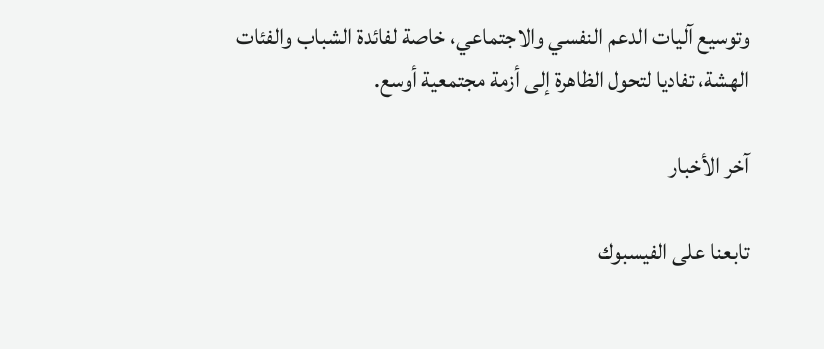وتوسيع آليات الدعم النفسي والاجتماعي، خاصة لفائدة الشباب والفئات الهشة، تفاديا لتحول الظاهرة إلى أزمة مجتمعية أوسع.

آخر الأخبار

تابعنا على الفيسبوك